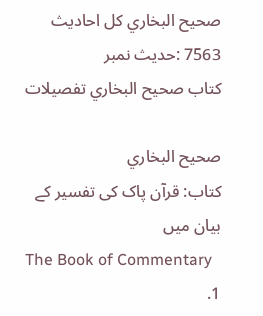صحيح البخاري کل احادیث 7563 :حدیث نمبر
کتاب صحيح البخاري تفصیلات

صحيح البخاري
کتاب: قرآن پاک کی تفسیر کے بیان میں
The Book of Commentary
1.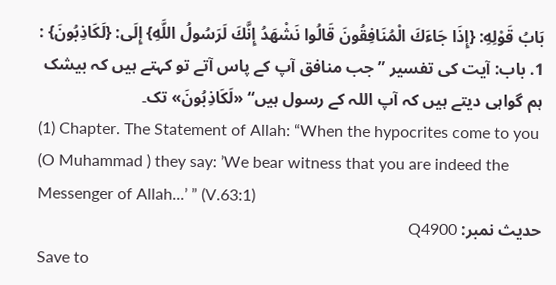بَابُ قَوْلِهِ: {إِذَا جَاءَكَ الْمُنَافِقُونَ قَالُوا نَشْهَدُ إِنَّكَ لَرَسُولُ اللَّهِ} إِلَى: {لَكَاذِبُونَ} :
1. باب: آیت کی تفسیر ”جب منافق آپ کے پاس آتے تو کہتے ہیں کہ بیشک ہم گواہی دیتے ہیں کہ آپ اللہ کے رسول ہیں“ «لَكَاذِبُونَ» تک۔
(1) Chapter. The Statement of Allah: “When the hypocrites come to you (O Muhammad ) they say: ’We bear witness that you are indeed the Messenger of Allah...’ ” (V.63:1)
حدیث نمبر: Q4900
Save to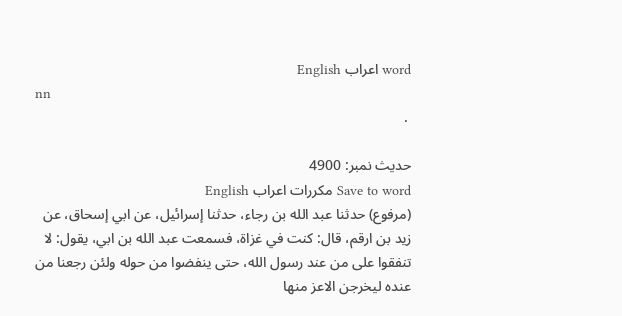word اعراب English
nn
 .

حدیث نمبر: 4900
Save to word مکررات اعراب English
(مرفوع) حدثنا عبد الله بن رجاء، حدثنا إسرائيل، عن ابي إسحاق، عن زيد بن ارقم، قال: كنت في غزاة، فسمعت عبد الله بن ابي، يقول: لا تنفقوا على من عند رسول الله، حتى ينفضوا من حوله ولئن رجعنا من عنده ليخرجن الاعز منها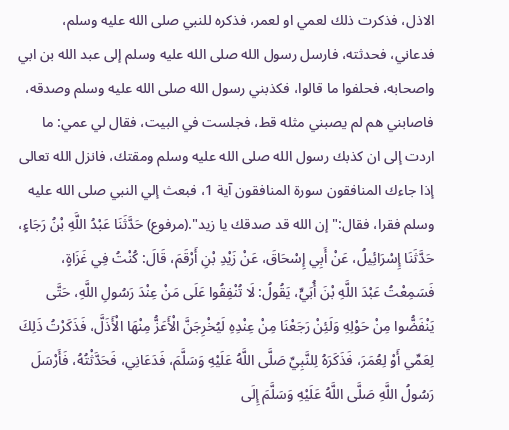الاذل، فذكرت ذلك لعمي او لعمر، فذكره للنبي صلى الله عليه وسلم، فدعاني، فحدثته، فارسل رسول الله صلى الله عليه وسلم إلى عبد الله بن ابي واصحابه، فحلفوا ما قالوا، فكذبني رسول الله صلى الله عليه وسلم وصدقه، فاصابني هم لم يصبني مثله قط، فجلست في البيت، فقال لي عمي: ما اردت إلى ان كذبك رسول الله صلى الله عليه وسلم ومقتك، فانزل الله تعالى إذا جاءك المنافقون سورة المنافقون آية 1، فبعث إلي النبي صلى الله عليه وسلم فقرا، فقال:" إن الله قد صدقك يا زيد".(مرفوع) حَدَّثَنَا عَبْدُ اللَّهِ بْنُ رَجَاءٍ، حَدَّثَنَا إِسْرَائِيلُ، عَنْ أَبِي إِسْحَاقَ، عَنْ زَيْدِ بْنِ أَرْقَمَ، قَالَ: كُنْتُ فِي غَزَاةٍ، فَسَمِعْتُ عَبْدَ اللَّهِ بْنَ أُبَيٍّ، يَقُولُ: لَا تُنْفِقُوا عَلَى مَنْ عِنْدَ رَسُولِ اللَّهِ، حَتَّى يَنْفَضُّوا مِنْ حَوْلِهِ وَلَئِنْ رَجَعْنَا مِنْ عِنْدِهِ لَيُخْرِجَنَّ الْأَعَزُّ مِنْهَا الْأَذَلَّ، فَذَكَرْتُ ذَلِكَ لِعَمِّي أَوْ لِعُمَرَ، فَذَكَرَهُ لِلنَّبِيِّ صَلَّى اللَّهُ عَلَيْهِ وَسَلَّمَ، فَدَعَانِي، فَحَدَّثْتُهُ، فَأَرْسَلَ رَسُولُ اللَّهِ صَلَّى اللَّهُ عَلَيْهِ وَسَلَّمَ إِلَى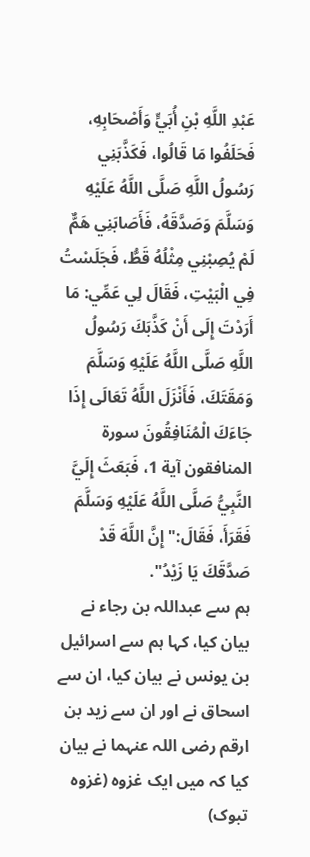عَبْدِ اللَّهِ بْنِ أُبَيٍّ وَأَصْحَابِهِ، فَحَلَفُوا مَا قَالُوا، فَكَذَّبَنِي رَسُولُ اللَّهِ صَلَّى اللَّهُ عَلَيْهِ وَسَلَّمَ وَصَدَّقَهُ، فَأَصَابَنِي هَمٌّ لَمْ يُصِبْنِي مِثْلُهُ قَطُّ، فَجَلَسْتُ فِي الْبَيْتِ، فَقَالَ لِي عَمِّي: مَا أَرَدْتَ إِلَى أَنْ كَذَّبَكَ رَسُولُ اللَّهِ صَلَّى اللَّهُ عَلَيْهِ وَسَلَّمَ وَمَقَتَكَ، فَأَنْزَلَ اللَّهُ تَعَالَى إِذَا جَاءَكَ الْمُنَافِقُونَ سورة المنافقون آية 1، فَبَعَثَ إِلَيَّ النَّبِيُّ صَلَّى اللَّهُ عَلَيْهِ وَسَلَّمَ فَقَرَأَ، فَقَالَ:" إِنَّ اللَّهَ قَدْ صَدَّقَكَ يَا زَيْدُ".
ہم سے عبداللہ بن رجاء نے بیان کیا، کہا ہم سے اسرائیل بن یونس نے بیان کیا، ان سے اسحاق نے اور ان سے زید بن ارقم رضی اللہ عنہما نے بیان کیا کہ میں ایک غزوہ (غزوہ تبوک)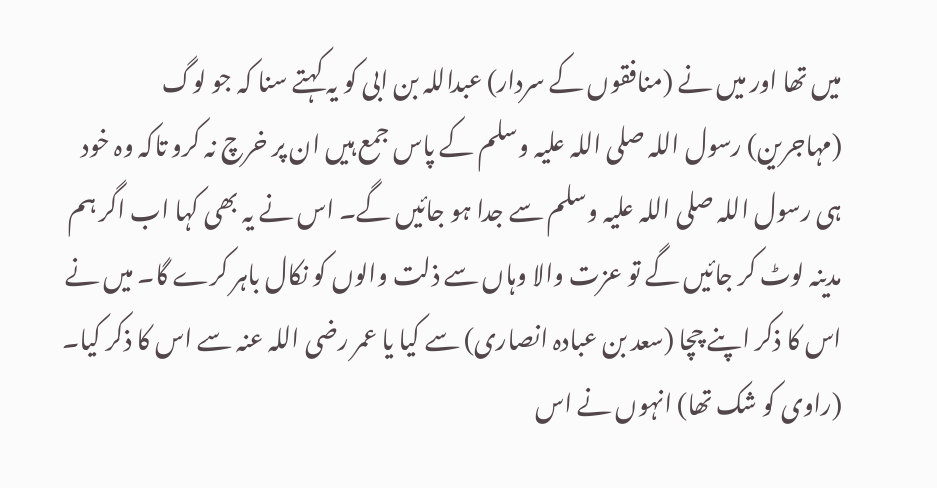میں تھا اور میں نے (منافقوں کے سردار) عبداللہ بن ابی کو یہ کہتے سنا کہ جو لوگ (مہاجرین) رسول اللہ صلی اللہ علیہ وسلم کے پاس جمع ہیں ان پر خرچ نہ کرو تاکہ وہ خود ہی رسول اللہ صلی اللہ علیہ وسلم سے جدا ہو جائیں گے۔ اس نے یہ بھی کہا اب اگر ہم مدینہ لوٹ کر جائیں گے تو عزت والا وہاں سے ذلت والوں کو نکال باہر کرے گا۔ میں نے اس کا ذکر اپنے چچا (سعد بن عبادہ انصاری) سے کیا یا عمر رضی اللہ عنہ سے اس کا ذکر کیا۔ (راوی کو شک تھا) انہوں نے اس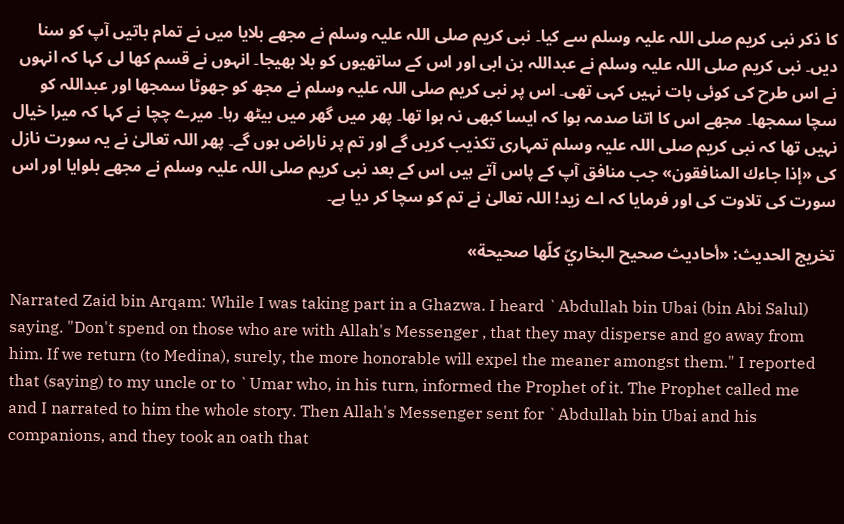کا ذکر نبی کریم صلی اللہ علیہ وسلم سے کیا۔ نبی کریم صلی اللہ علیہ وسلم نے مجھے بلایا میں نے تمام باتیں آپ کو سنا دیں۔ نبی کریم صلی اللہ علیہ وسلم نے عبداللہ بن ابی اور اس کے ساتھیوں کو بلا بھیجا۔ انہوں نے قسم کھا لی کہا کہ انہوں نے اس طرح کی کوئی بات نہیں کہی تھی۔ اس پر نبی کریم صلی اللہ علیہ وسلم نے مجھ کو جھوٹا سمجھا اور عبداللہ کو سچا سمجھا۔ مجھے اس کا اتنا صدمہ ہوا کہ ایسا کبھی نہ ہوا تھا۔ پھر میں گھر میں بیٹھ رہا۔ میرے چچا نے کہا کہ میرا خیال نہیں تھا کہ نبی کریم صلی اللہ علیہ وسلم تمہاری تکذیب کریں گے اور تم پر ناراض ہوں گے۔ پھر اللہ تعالیٰ نے یہ سورت نازل کی «إذا جاءك المنافقون» جب منافق آپ کے پاس آتے ہیں اس کے بعد نبی کریم صلی اللہ علیہ وسلم نے مجھے بلوایا اور اس سورت کی تلاوت کی اور فرمایا کہ اے زید! اللہ تعالیٰ نے تم کو سچا کر دیا ہے۔

تخریج الحدیث: «أحاديث صحيح البخاريّ كلّها صحيحة»

Narrated Zaid bin Arqam: While I was taking part in a Ghazwa. I heard `Abdullah bin Ubai (bin Abi Salul) saying. "Don't spend on those who are with Allah's Messenger , that they may disperse and go away from him. If we return (to Medina), surely, the more honorable will expel the meaner amongst them." I reported that (saying) to my uncle or to `Umar who, in his turn, informed the Prophet of it. The Prophet called me and I narrated to him the whole story. Then Allah's Messenger sent for `Abdullah bin Ubai and his companions, and they took an oath that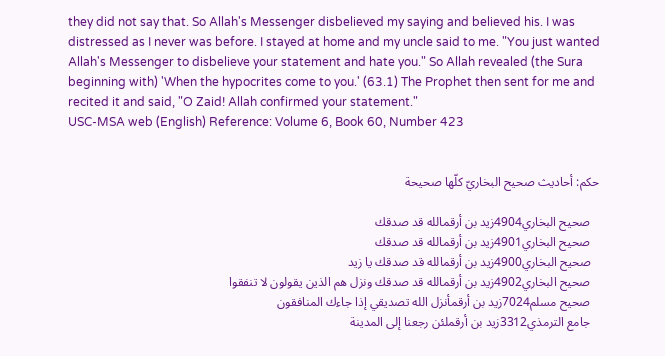they did not say that. So Allah's Messenger disbelieved my saying and believed his. I was distressed as I never was before. I stayed at home and my uncle said to me. "You just wanted Allah's Messenger to disbelieve your statement and hate you." So Allah revealed (the Sura beginning with) 'When the hypocrites come to you.' (63.1) The Prophet then sent for me and recited it and said, "O Zaid! Allah confirmed your statement."
USC-MSA web (English) Reference: Volume 6, Book 60, Number 423


حكم: أحاديث صحيح البخاريّ كلّها صحيحة

   صحيح البخاري4904زيد بن أرقمالله قد صدقك
   صحيح البخاري4901زيد بن أرقمالله قد صدقك
   صحيح البخاري4900زيد بن أرقمالله قد صدقك يا زيد
   صحيح البخاري4902زيد بن أرقمالله قد صدقك ونزل هم الذين يقولون لا تنفقوا
   صحيح مسلم7024زيد بن أرقمأنزل الله تصديقي إذا جاءك المنافقون
   جامع الترمذي3312زيد بن أرقملئن رجعنا إلى المدينة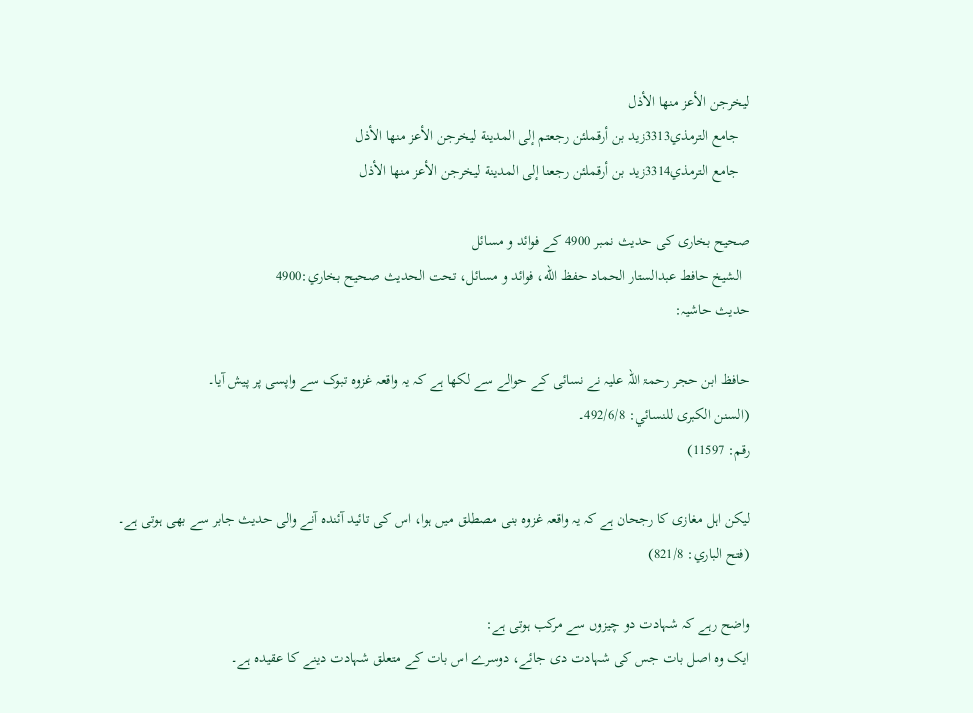ليخرجن الأعز منها الأذل
   جامع الترمذي3313زيد بن أرقملئن رجعتم إلى المدينة ليخرجن الأعز منها الأذل
   جامع الترمذي3314زيد بن أرقملئن رجعنا إلى المدينة ليخرجن الأعز منها الأذل

صحیح بخاری کی حدیث نمبر 4900 کے فوائد و مسائل
  الشيخ حافط عبدالستار الحماد حفظ الله، فوائد و مسائل، تحت الحديث صحيح بخاري:4900
حدیث حاشیہ:

حافظ ابن حجر رحمۃ اللہ علیہ نے نسائی کے حوالے سے لکھا ہے کہ یہ واقعہ غزوہ تبوک سے واپسی پر پیش آیا۔
(السنن الکبری للنسائي: 492/6/8۔
رقم: 11597)

لیکن اہل مغازی کا رجحان ہے کہ یہ واقعہ غزوہ بنی مصطلق میں ہوا، اس کی تائید آئندہ آنے والی حدیث جابر سے بھی ہوتی ہے۔
(فتح الباري: 821/8)

واضح رہے کہ شہادت دو چیزوں سے مرکب ہوتی ہے:
ایک وہ اصل بات جس کی شہادت دی جائے، دوسرے اس بات کے متعلق شہادت دینے کا عقیدہ ہے۔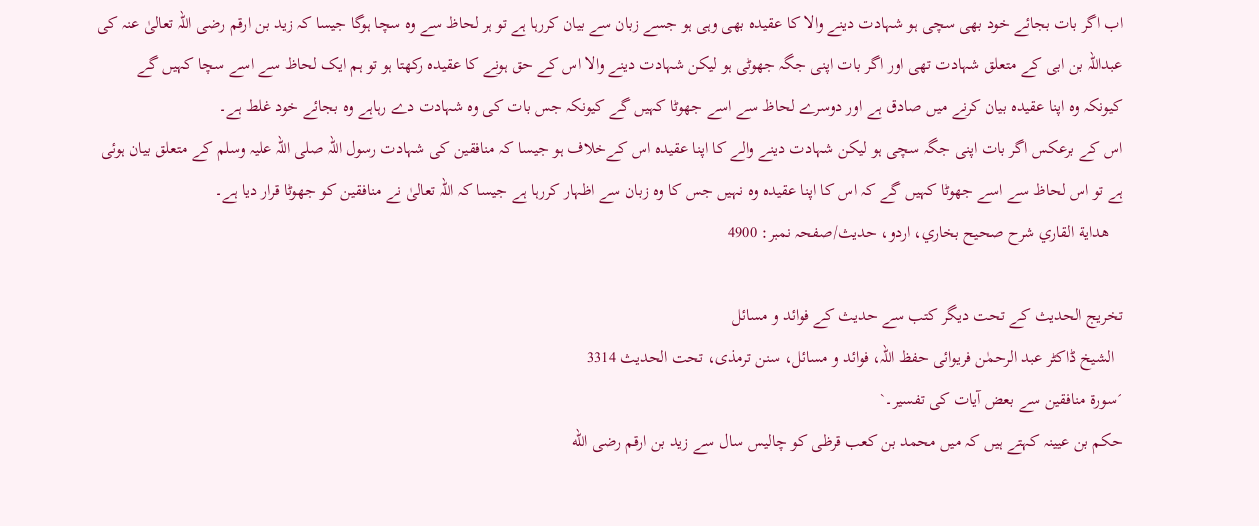اب اگر بات بجائے خود بھی سچی ہو شہادت دینے والا کا عقیدہ بھی وہی ہو جسے زبان سے بیان کررہا ہے تو ہر لحاظ سے وہ سچا ہوگا جیسا کہ زید بن ارقم رضی اللہ تعالیٰ عنہ کی عبداللہ بن ابی کے متعلق شہادت تھی اور اگر بات اپنی جگہ جھوٹی ہو لیکن شہادت دینے والا اس کے حق ہونے کا عقیدہ رکھتا ہو تو ہم ایک لحاظ سے اسے سچا کہیں گے کیونکہ وہ اپنا عقیدہ بیان کرنے میں صادق ہے اور دوسرے لحاظ سے اسے جھوٹا کہیں گے کیونکہ جس بات کی وہ شہادت دے رہاہے وہ بجائے خود غلط ہے۔
اس کے برعکس اگر بات اپنی جگہ سچی ہو لیکن شہادت دینے والے کا اپنا عقیدہ اس کےخلاف ہو جیسا کہ منافقین کی شہادت رسول اللہ صلی اللہ علیہ وسلم کے متعلق بیان ہوئی ہے تو اس لحاظ سے اسے جھوٹا کہیں گے کہ اس کا اپنا عقیدہ وہ نہیں جس کا وہ زبان سے اظہار کررہا ہے جیسا کہ اللہ تعالیٰ نے منافقین کو جھوٹا قرار دیا ہے۔
   هداية القاري شرح صحيح بخاري، اردو، حدیث/صفحہ نمبر: 4900

تخریج الحدیث کے تحت دیگر کتب سے حدیث کے فوائد و مسائل
  الشیخ ڈاکٹر عبد الرحمٰن فریوائی حفظ اللہ، فوائد و مسائل، سنن ترمذی، تحت الحديث 3314
´سورۃ منافقین سے بعض آیات کی تفسیر۔`
حکم بن عیینہ کہتے ہیں کہ میں محمد بن کعب قرظی کو چالیس سال سے زید بن ارقم رضی الله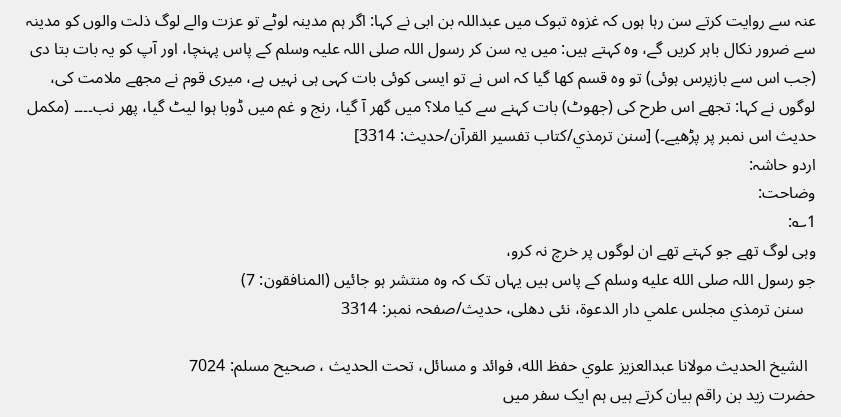عنہ سے روایت کرتے سن رہا ہوں کہ غزوہ تبوک میں عبداللہ بن ابی نے کہا: اگر ہم مدینہ لوٹے تو عزت والے لوگ ذلت والوں کو مدینہ سے ضرور نکال باہر کریں گے، وہ کہتے ہیں: میں یہ سن کر رسول اللہ صلی اللہ علیہ وسلم کے پاس پہنچا، اور آپ کو یہ بات بتا دی (جب اس سے بازپرس ہوئی) تو وہ قسم کھا گیا کہ اس نے تو ایسی کوئی بات کہی ہی نہیں ہے، میری قوم نے مجھے ملامت کی، لوگوں نے کہا: تجھے اس طرح کی (جھوٹ) بات کہنے سے کیا ملا؟ میں گھر آ گیا، رنج و غم میں ڈوبا ہوا لیٹ گیا، پھر نب۔۔۔۔ (مکمل حدیث اس نمبر پر پڑھیے۔) [سنن ترمذي/كتاب تفسير القرآن/حدیث: 3314]
اردو حاشہ:
وضاحت:
1؎:
وہی لوگ تھے جو کہتے تھے ان لوگوں پر خرچ نہ کرو،
جو رسول اللہ صلى الله عليه وسلم کے پاس ہیں یہاں تک کہ وہ منتشر ہو جائیں (المنافقون: 7)
   سنن ترمذي مجلس علمي دار الدعوة، نئى دهلى، حدیث/صفحہ نمبر: 3314

  الشيخ الحديث مولانا عبدالعزيز علوي حفظ الله، فوائد و مسائل، تحت الحديث ، صحيح مسلم: 7024
حضرت زید بن راقم بیان کرتے ہیں ہم ایک سفر میں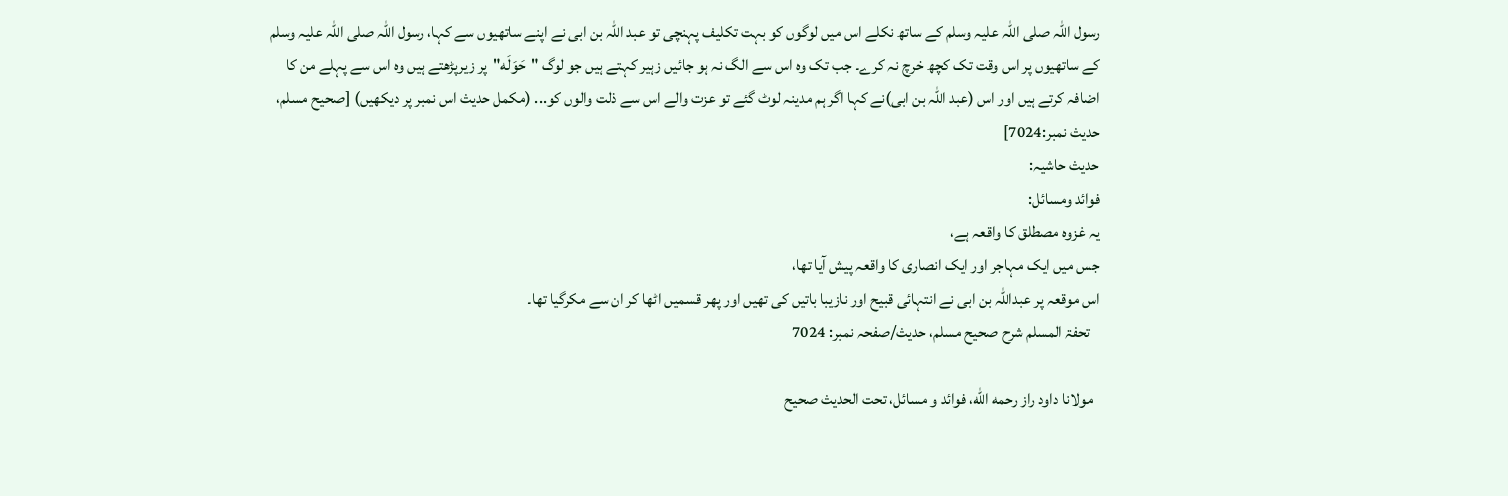رسول اللہ صلی اللہ علیہ وسلم کے ساتھ نکلے اس میں لوگوں کو بہت تکلیف پہنچی تو عبد اللہ بن ابی نے اپنے ساتھیوں سے کہا، رسول اللہ صلی اللہ علیہ وسلم کے ساتھیوں پر اس وقت تک کچھ خرچ نہ کرے۔ جب تک وہ اس سے الگ نہ ہو جائیں زہیر کہتے ہیں جو لوگ "حَوَلَه"پر زیرپڑھتے ہیں وہ اس سے پہلے من کا اضافہ کرتے ہیں اور اس (عبد اللہ بن ابی)نے کہا اگر ہم مدینہ لوٹ گئے تو عزت والے اس سے ذلت والوں کو... (مکمل حدیث اس نمبر پر دیکھیں) [صحيح مسلم، حديث نمبر:7024]
حدیث حاشیہ:
فوائد ومسائل:
یہ غزوہ مصطلق کا واقعہ ہے،
جس میں ایک مہاجر اور ایک انصاری کا واقعہ پیش آیا تھا،
اس موقعہ پر عبداللہ بن ابی نے انتہائی قبیح اور نازیبا باتیں کی تھیں اور پھر قسمیں اٹھا کر ان سے مکرگیا تھا۔
   تحفۃ المسلم شرح صحیح مسلم، حدیث/صفحہ نمبر: 7024

  مولانا داود راز رحمه الله، فوائد و مسائل، تحت الحديث صحيح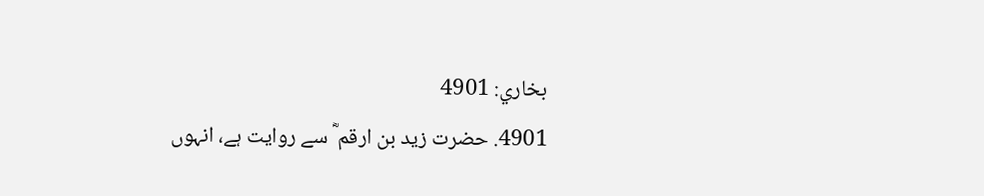بخاري: 4901
4901. حضرت زید بن ارقم ؓ سے روایت ہے، انہوں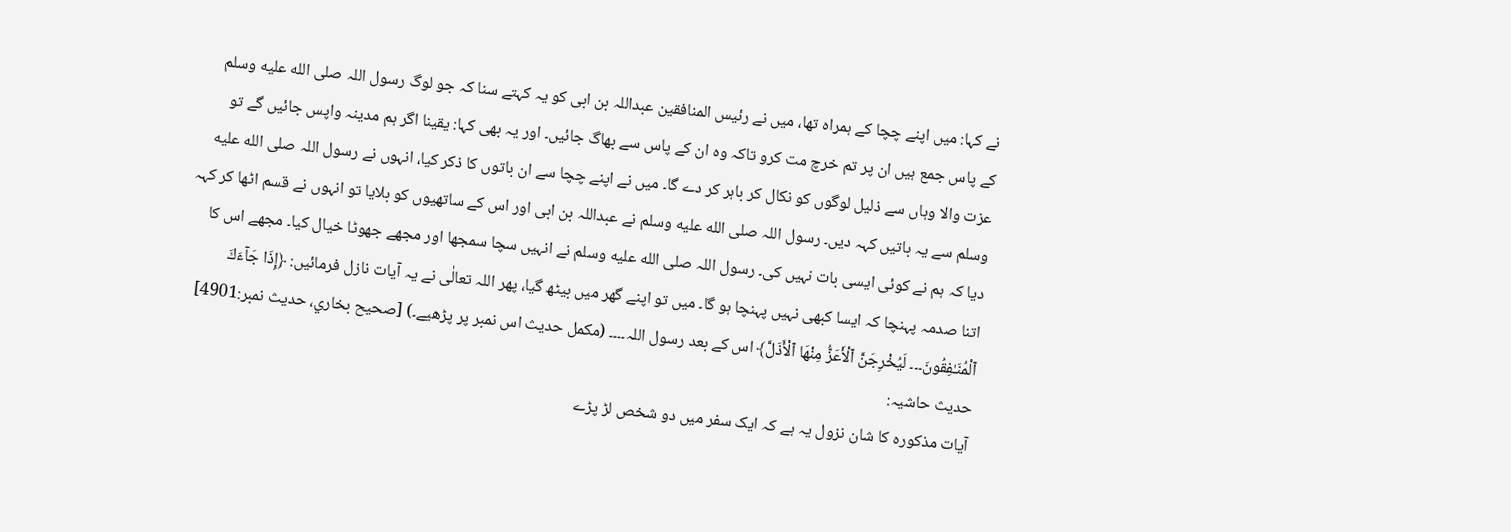نے کہا: میں اپنے چچا کے ہمراہ تھا، میں نے رئیس المنافقین عبداللہ بن ابی کو یہ کہتے سنا کہ جو لوگ رسول اللہ صلى الله عليه وسلم کے پاس جمع ہیں ان پر تم خرچ مت کرو تاکہ وہ ان کے پاس سے بھاگ جائیں۔ اور یہ بھی کہا: یقینا اگر ہم مدینہ واپس جائیں گے تو عزت والا وہاں سے ذلیل لوگوں کو نکال کر باہر کر دے گا۔ میں نے اپنے چچا سے ان باتوں کا ذکر کیا، انہوں نے رسول اللہ صلى الله عليه وسلم سے یہ باتیں کہہ دیں۔ رسول اللہ صلى الله عليه وسلم نے عبداللہ بن ابی اور اس کے ساتھیوں کو بلایا تو انہوں نے قسم اٹھا کر کہہ دیا کہ ہم نے کوئی ایسی بات نہیں کی۔ رسول اللہ صلى الله عليه وسلم نے انہیں سچا سمجھا اور مجھے جھوٹا خیال کیا۔ مجھے اس کا اتنا صدمہ پہنچا کہ ایسا کبھی نہیں پہنچا ہو گا۔ میں تو اپنے گھر میں بیٹھ گیا، پھر اللہ تعالٰی نے یہ آیات نازل فرمائیں: ﴿إِذَا جَآءَكَ ٱلْمُنَـٰفِقُونَ۔۔۔ لَيُخْرِجَنَّ ٱلْأَعَزُّ مِنْهَا ٱلْأَذَلَّ﴾ اس کے بعد رسول اللہ۔۔۔۔ (مکمل حدیث اس نمبر پر پڑھیے۔) [صحيح بخاري، حديث نمبر:4901]
حدیث حاشیہ:
آیات مذکورہ کا شان نزول یہ ہے کہ ایک سفر میں دو شخص لڑ پڑے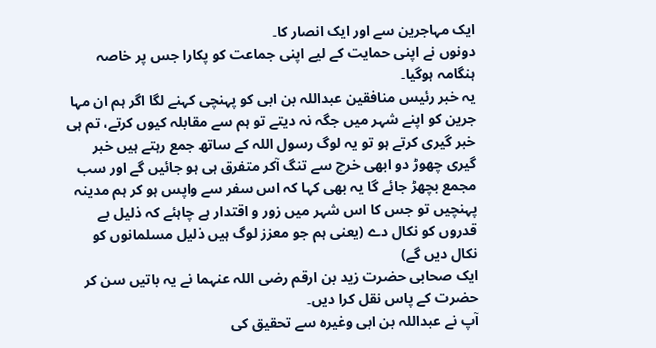ایک مہاجرین سے اور ایک انصار کا۔
دونوں نے اپنی حمایت کے لیے اپنی جماعت کو پکارا جس پر خاصہ ہنگامہ ہوگیا۔
یہ خبر رئیس منافقین عبداللہ بن ابی کو پہنچی کہنے لگا اگر ہم ان مہا جرین کو اپنے شہر میں جگہ نہ دیتے تو ہم سے مقابلہ کیوں کرتے، تم ہی خبر گیری کرتے ہو تو یہ لوگ رسول اللہ کے ساتھ جمع رہتے ہیں خبر گیری چھوڑ دو ابھی خرچ سے تنگ آکر متفرق ہی ہو جائیں گے اور سب مجمع بچھڑ جائے گا یہ بھی کہا کہ اس سفر سے واپس ہو کر ہم مدینہ پہنچیں تو جس کا اس شہر میں زور و اقتدار ہے چاہئے کہ ذلیل بے قدروں کو نکال دے (یعنی ہم جو معزز لوگ ہیں ذلیل مسلمانوں کو نکال دیں گے)
ایک صحابی حضرت زید بن ارقم رضی اللہ عنہما نے یہ باتیں سن کر حضرت کے پاس نقل کرا دیں۔
آپ نے عبداللہ بن ابی وغیرہ سے تحقیق کی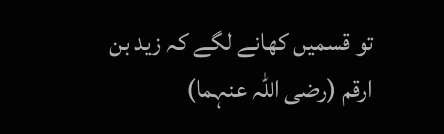تو قسمیں کھانے لگے کہ زید بن ارقم (رضی اللہ عنہما)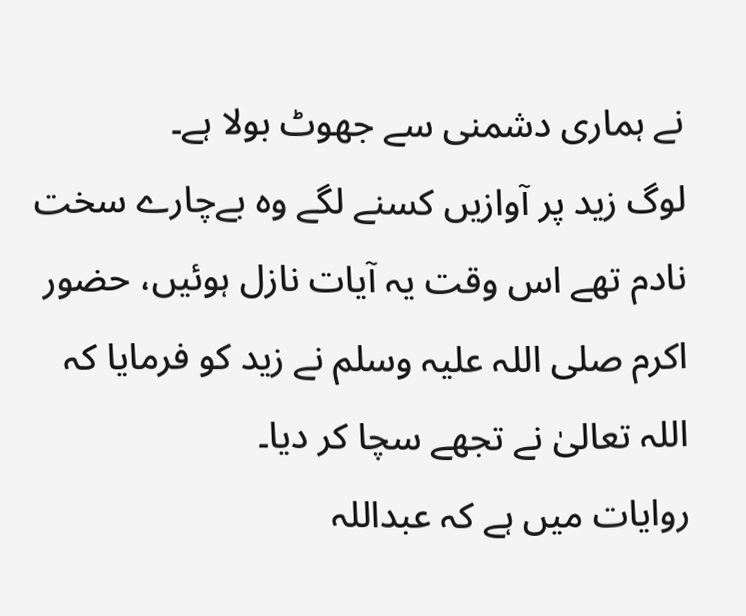نے ہماری دشمنی سے جھوٹ بولا ہے۔
لوگ زید پر آوازیں کسنے لگے وہ بےچارے سخت نادم تھے اس وقت یہ آیات نازل ہوئیں، حضور اکرم صلی اللہ علیہ وسلم نے زید کو فرمایا کہ اللہ تعالیٰ نے تجھے سچا کر دیا۔
روایات میں ہے کہ عبداللہ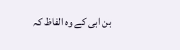بن ابی کے وہ الفاظ کہ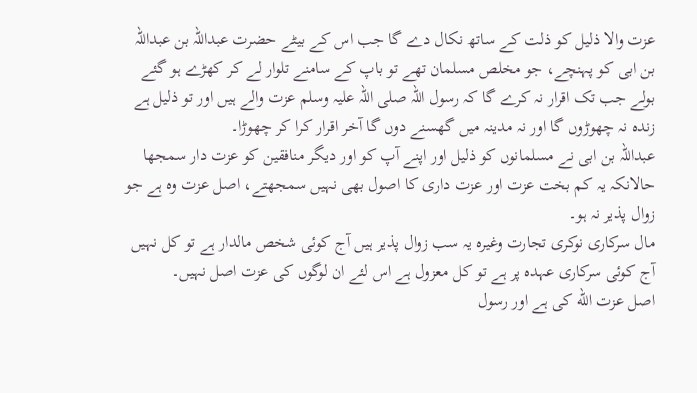عزت والا ذلیل کو ذلت کے ساتھ نکال دے گا جب اس کے بیٹے حضرت عبداللہ بن عبداللہ بن ابی کو پہنچے، جو مخلص مسلمان تھے تو باپ کے سامنے تلوار لے کر کھڑے ہو گئے بولے جب تک اقرار نہ کرے گا کہ رسول اللہ صلی اللہ علیہ وسلم عزت والے ہیں اور تو ذلیل ہے زندہ نہ چھوڑوں گا اور نہ مدینہ میں گھسنے دوں گا آخر اقرار کرا کر چھوڑا۔
عبداللہ بن ابی نے مسلمانوں کو ذلیل اور اپنے آپ کو اور دیگر منافقین کو عزت دار سمجھا حالانکہ یہ کم بخت عزت اور عزت داری کا اصول بھی نہیں سمجھتے، اصل عزت وہ ہے جو زوال پذیر نہ ہو۔
مال سرکاری نوکری تجارت وغیرہ یہ سب زوال پذیر ہیں آج کوئی شخص مالدار ہے تو کل نہیں آج کوئی سرکاری عہدہ پر ہے تو کل معزول ہے اس لئے ان لوگوں کی عزت اصل نہیں۔
اصل عزت الله کی ہے اور رسول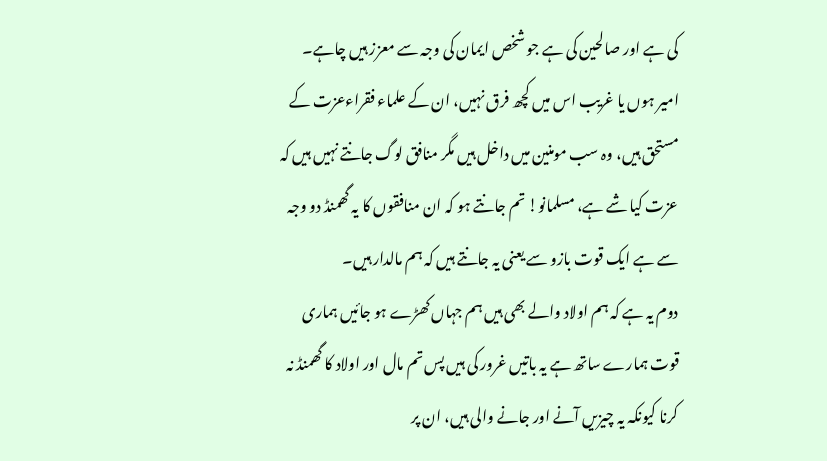کی ہے اور صالحین کی ہے جو شخص ایمان کی وجہ سے معزز ہیں چاہے۔
امیر ہوں یا غریب اس میں کچھ فرق نہیں، ان کے علماء فقراءعزت کے مستحق ہیں، وہ سب مومنین میں داخل ہیں مگر منافق لوگ جانتے نہیں ہیں کہ عزت کیا شے ہے، مسلمانو! تم جانتے ہو کہ ان منافقوں کا یہ گھمنڈ دو وجہ سے ہے ایک قوت بازو سے یعنی یہ جانتے ہیں کہ ہم مالدار ہیں۔
دوم یہ ہے کہ ہم اولاد والے بھی ہیں ہم جہاں کھڑے ہو جائیں ہماری قوت ہمارے ساتھ ہے یہ باتیں غرور کی ہیں پس تم مال اور اولاد کا گھمنڈ نہ کرنا کیونکہ یہ چیزیں آنے اور جانے والی ہیں، ان پر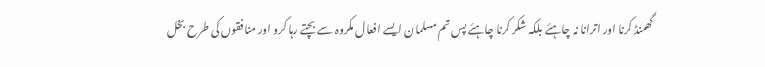گھمنڈ کرنا اور اترانا نہ چاہئے بلکہ شکر کرنا چاہئے پس تم مسلمان ایسے افعال مکروہ سے بچتے رہا کرو اور منافقوں کی طرح بخل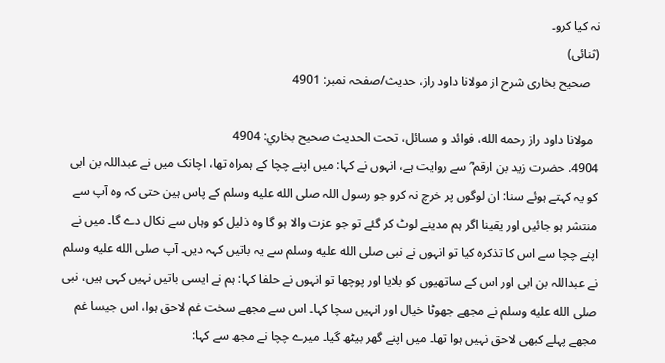نہ کیا کرو۔
(ثنائی)
   صحیح بخاری شرح از مولانا داود راز، حدیث/صفحہ نمبر: 4901

  مولانا داود راز رحمه الله، فوائد و مسائل، تحت الحديث صحيح بخاري: 4904
4904. حضرت زید بن ارقم ؓ سے روایت ہے، انہوں نے کہا: میں اپنے چچا کے ہمراہ تھا، اچانک میں نے عبداللہ بن ابی کو یہ کہتے ہوئے سنا: ان لوگوں پر خرچ نہ کرو جو رسول اللہ صلى الله عليه وسلم کے پاس ہین حتی کہ وہ آپ سے منتشر ہو جائیں اور یقینا اگر ہم مدینے لوٹ کر گئے تو جو عزت والا ہو گا وہ ذلیل کو وہاں سے نکال دے گا۔ میں نے اپنے چچا سے اس کا تذکرہ کیا تو انہوں نے نبی صلى الله عليه وسلم سے یہ باتیں کہہ دیں۔ آپ صلى الله عليه وسلم نے عبداللہ بن ابی اور اس کے ساتھیوں کو بلایا اور پوچھا تو انہوں نے حلفا کہا: ہم نے ایسی باتیں نہیں کہی ہیں، نبی صلى الله عليه وسلم نے مجھے جھوٹا خیال اور انہیں سچا کہا۔ اس سے مجھے سخت غم لاحق ہوا، اس جیسا غم مجھے پہلے کبھی لاحق نہیں ہوا تھا۔ میں اپنے گھر بیٹھ گیا۔ میرے چچا نے مجھ سے کہا: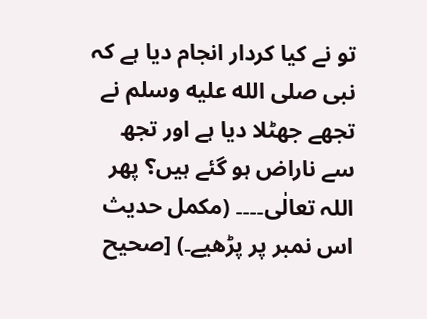تو نے کیا کردار انجام دیا ہے کہ نبی صلى الله عليه وسلم نے تجھے جھٹلا دیا ہے اور تجھ سے ناراض ہو گئے ہیں؟ پھر اللہ تعالٰی۔۔۔۔ (مکمل حدیث اس نمبر پر پڑھیے۔) [صحيح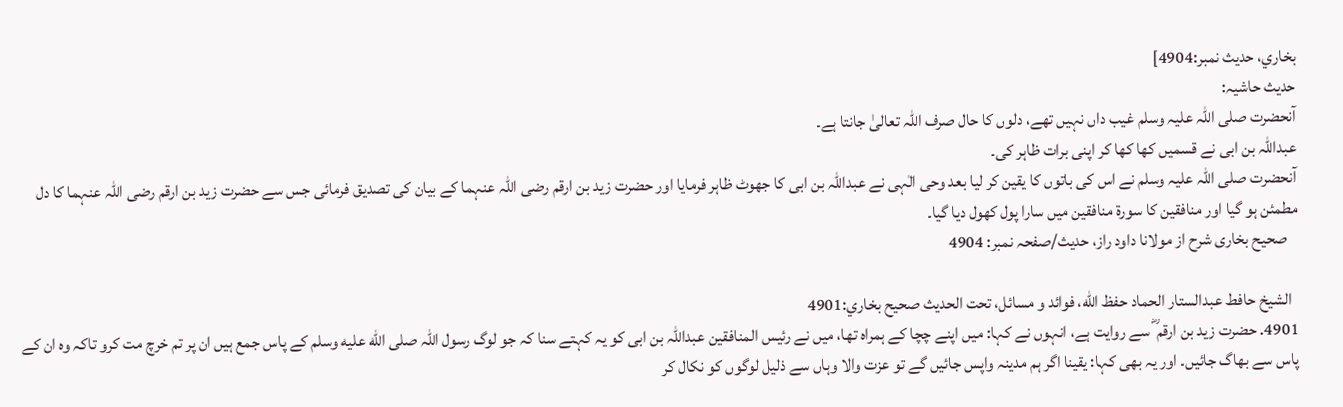بخاري، حديث نمبر:4904]
حدیث حاشیہ:
آنحضرت صلی اللہ علیہ وسلم غیب داں نہیں تھے، دلوں کا حال صرف اللہ تعالیٰ جانتا ہے۔
عبداللہ بن ابی نے قسمیں کھا کھا کر اپنی برات ظاہر کی۔
آنحضرت صلی اللہ علیہ وسلم نے اس کی باتوں کا یقین کر لیا بعد وحی الٰہی نے عبداللہ بن ابی کا جھوٹ ظاہر فرمایا اور حضرت زید بن ارقم رضی اللہ عنہما کے بیان کی تصدیق فرمائی جس سے حضرت زید بن ارقم رضی اللہ عنہما کا دل مطمئن ہو گیا اور منافقین کا سورۃ منافقین میں سارا پول کھول دیا گیا۔
   صحیح بخاری شرح از مولانا داود راز، حدیث/صفحہ نمبر: 4904

  الشيخ حافط عبدالستار الحماد حفظ الله، فوائد و مسائل، تحت الحديث صحيح بخاري:4901
4901. حضرت زید بن ارقم ؓ سے روایت ہے، انہوں نے کہا: میں اپنے چچا کے ہمراہ تھا، میں نے رئیس المنافقین عبداللہ بن ابی کو یہ کہتے سنا کہ جو لوگ رسول اللہ صلى الله عليه وسلم کے پاس جمع ہیں ان پر تم خرچ مت کرو تاکہ وہ ان کے پاس سے بھاگ جائیں۔ اور یہ بھی کہا: یقینا اگر ہم مدینہ واپس جائیں گے تو عزت والا وہاں سے ذلیل لوگوں کو نکال کر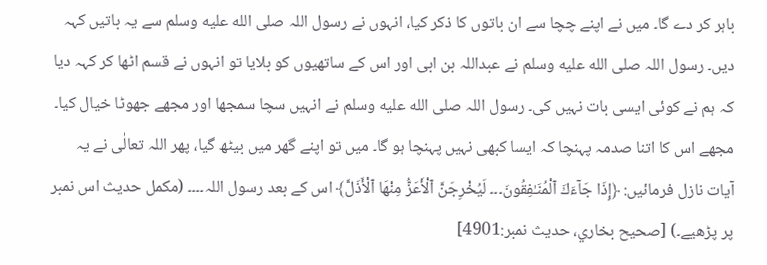باہر کر دے گا۔ میں نے اپنے چچا سے ان باتوں کا ذکر کیا، انہوں نے رسول اللہ صلى الله عليه وسلم سے یہ باتیں کہہ دیں۔ رسول اللہ صلى الله عليه وسلم نے عبداللہ بن ابی اور اس کے ساتھیوں کو بلایا تو انہوں نے قسم اٹھا کر کہہ دیا کہ ہم نے کوئی ایسی بات نہیں کی۔ رسول اللہ صلى الله عليه وسلم نے انہیں سچا سمجھا اور مجھے جھوٹا خیال کیا۔ مجھے اس کا اتنا صدمہ پہنچا کہ ایسا کبھی نہیں پہنچا ہو گا۔ میں تو اپنے گھر میں بیٹھ گیا، پھر اللہ تعالٰی نے یہ آیات نازل فرمائیں: ﴿إِذَا جَآءَكَ ٱلْمُنَـٰفِقُونَ۔۔۔ لَيُخْرِجَنَّ ٱلْأَعَزُّ مِنْهَا ٱلْأَذَلَّ﴾ اس کے بعد رسول اللہ۔۔۔۔ (مکمل حدیث اس نمبر پر پڑھیے۔) [صحيح بخاري، حديث نمبر:4901]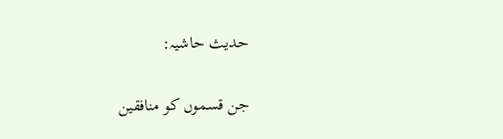حدیث حاشیہ:

جن قسموں کو منافقین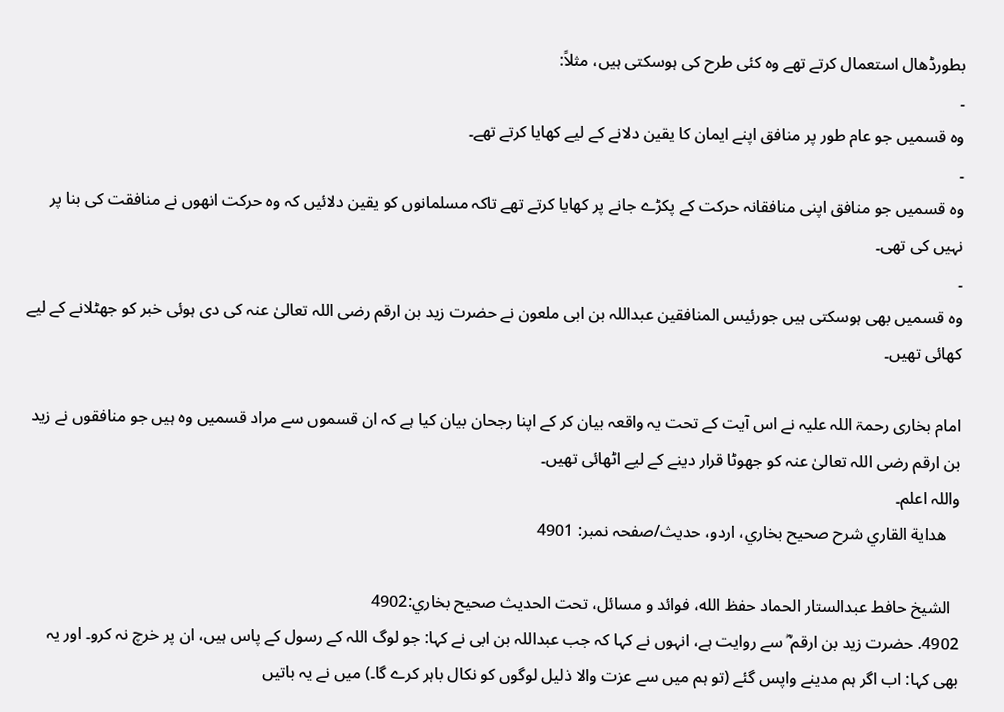بطورڈھال استعمال کرتے تھے وہ کئی طرح کی ہوسکتی ہیں، مثلاً:
۔
وہ قسمیں جو عام طور پر منافق اپنے ایمان کا یقین دلانے کے لیے کھایا کرتے تھے۔
۔
وہ قسمیں جو منافق اپنی منافقانہ حرکت کے پکڑے جانے پر کھایا کرتے تھے تاکہ مسلمانوں کو یقین دلائیں کہ وہ حرکت انھوں نے منافقت کی بنا پر نہیں کی تھی۔
۔
وہ قسمیں بھی ہوسکتی ہیں جورئیس المنافقین عبداللہ بن ابی ملعون نے حضرت زید بن ارقم رضی اللہ تعالیٰ عنہ کی دی ہوئی خبر کو جھٹلانے کے لیے کھائی تھیں۔

امام بخاری رحمۃ اللہ علیہ نے اس آیت کے تحت یہ واقعہ بیان کر کے اپنا رجحان بیان کیا ہے کہ ان قسموں سے مراد قسمیں وہ ہیں جو منافقوں نے زید بن ارقم رضی اللہ تعالیٰ عنہ کو جھوٹا قرار دینے کے لیے اٹھائی تھیں۔
واللہ اعلم۔
   هداية القاري شرح صحيح بخاري، اردو، حدیث/صفحہ نمبر: 4901

  الشيخ حافط عبدالستار الحماد حفظ الله، فوائد و مسائل، تحت الحديث صحيح بخاري:4902
4902. حضرت زید بن ارقم ؓ سے روایت ہے، انہوں نے کہا کہ جب عبداللہ بن ابی نے کہا: جو لوگ اللہ کے رسول کے پاس ہیں، ان پر خرچ نہ کرو۔ اور یہ بھی کہا: اب اگر ہم مدینے واپس گئے (تو ہم میں سے عزت والا ذلیل لوگوں کو نکال باہر کرے گا۔) میں نے یہ باتیں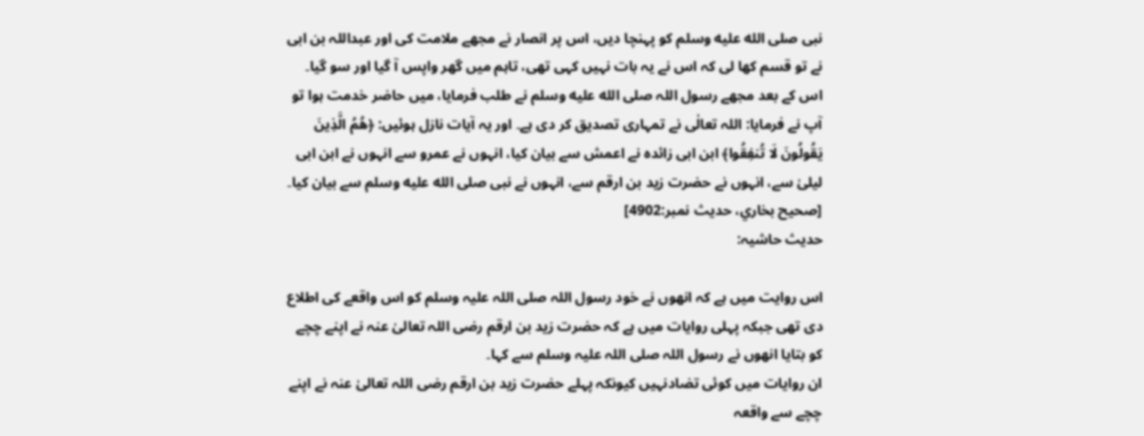نبی صلى الله عليه وسلم کو پہنچا دیں، اس پر انصار نے مجھے ملامت کی اور عبداللہ بن ابی نے تو قسم کھا لی کہ اس نے یہ بات نہیں کہی تھی، تاہم میں گھر واپس آ گیا اور سو گیا۔ اس کے بعد مجھے رسول اللہ صلى الله عليه وسلم نے طلب فرمایا، میں حاضر خدمت ہوا تو آپ نے فرمایا: اللہ تعالٰی نے تمہاری تصدیق کر دی ہے۔ اور یہ آیات نازل ہوئیں: ﴿هُمُ الَّذِينَ يَقُولُونَ لَا تُنفِقُوا﴾ ابن ابی زائدہ نے اعمش سے بیان کیا، انہوں نے عمرو سے انہوں نے ابن ابی لیلیٰ سے، انہوں نے حضرت زید بن ارقم سے، انہوں نے نبی صلى الله عليه وسلم سے بیان کیا۔ [صحيح بخاري، حديث نمبر:4902]
حدیث حاشیہ:

اس روایت میں ہے کہ انھوں نے خود رسول اللہ صلی اللہ علیہ وسلم کو اس واقعے کی اطلاع دی تھی جبکہ پہلی روایات میں ہے کہ حضرت زید بن ارقم رضی اللہ تعالیٰ عنہ نے اپنے چچے کو بتایا انھوں نے رسول اللہ صلی اللہ علیہ وسلم سے کہا۔
ان روایات میں کوئی تضادنہیں کیونکہ پہلے حضرت زید بن ارقم رضی اللہ تعالیٰ عنہ نے اپنے چچے سے واقعہ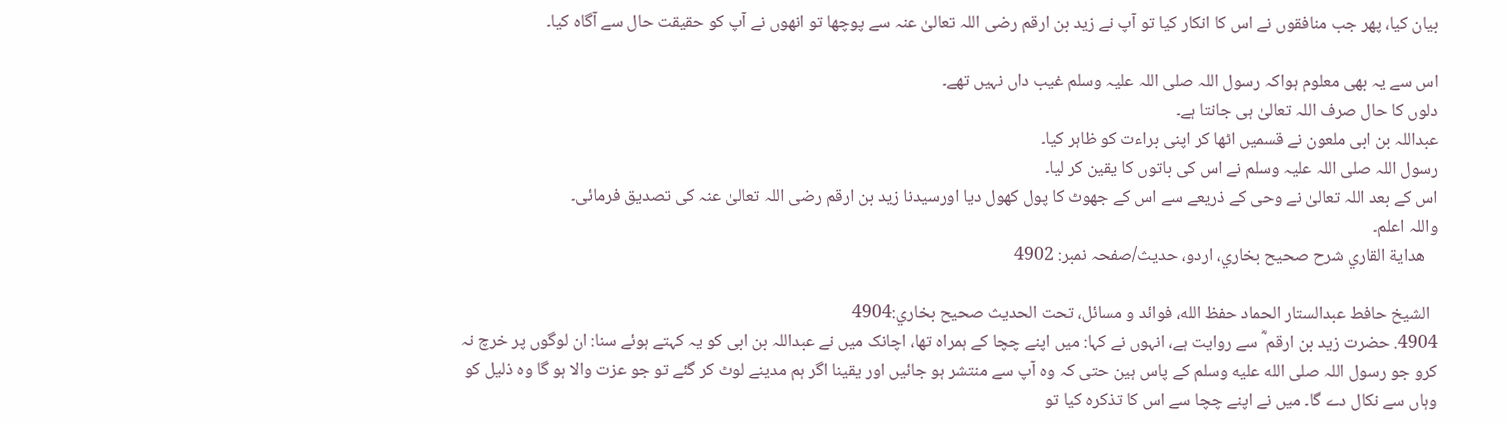بیان کیا، پھر جب منافقوں نے اس کا انکار کیا تو آپ نے زید بن ارقم رضی اللہ تعالیٰ عنہ سے پوچھا تو انھوں نے آپ کو حقیقت حال سے آگاہ کیا۔

اس سے یہ بھی معلوم ہواکہ رسول اللہ صلی اللہ علیہ وسلم غیب داں نہیں تھے۔
دلوں کا حال صرف اللہ تعالیٰ ہی جانتا ہے۔
عبداللہ بن ابی ملعون نے قسمیں اٹھا کر اپنی براءت کو ظاہر کیا۔
رسول اللہ صلی اللہ علیہ وسلم نے اس کی باتوں کا یقین کر لیا۔
اس کے بعد اللہ تعالیٰ نے وحی کے ذریعے سے اس کے جھوٹ کا پول کھول دیا اورسیدنا زید بن ارقم رضی اللہ تعالیٰ عنہ کی تصدیق فرمائی۔
واللہ اعلم۔
   هداية القاري شرح صحيح بخاري، اردو، حدیث/صفحہ نمبر: 4902

  الشيخ حافط عبدالستار الحماد حفظ الله، فوائد و مسائل، تحت الحديث صحيح بخاري:4904
4904. حضرت زید بن ارقم ؓ سے روایت ہے، انہوں نے کہا: میں اپنے چچا کے ہمراہ تھا، اچانک میں نے عبداللہ بن ابی کو یہ کہتے ہوئے سنا: ان لوگوں پر خرچ نہ کرو جو رسول اللہ صلى الله عليه وسلم کے پاس ہین حتی کہ وہ آپ سے منتشر ہو جائیں اور یقینا اگر ہم مدینے لوٹ کر گئے تو جو عزت والا ہو گا وہ ذلیل کو وہاں سے نکال دے گا۔ میں نے اپنے چچا سے اس کا تذکرہ کیا تو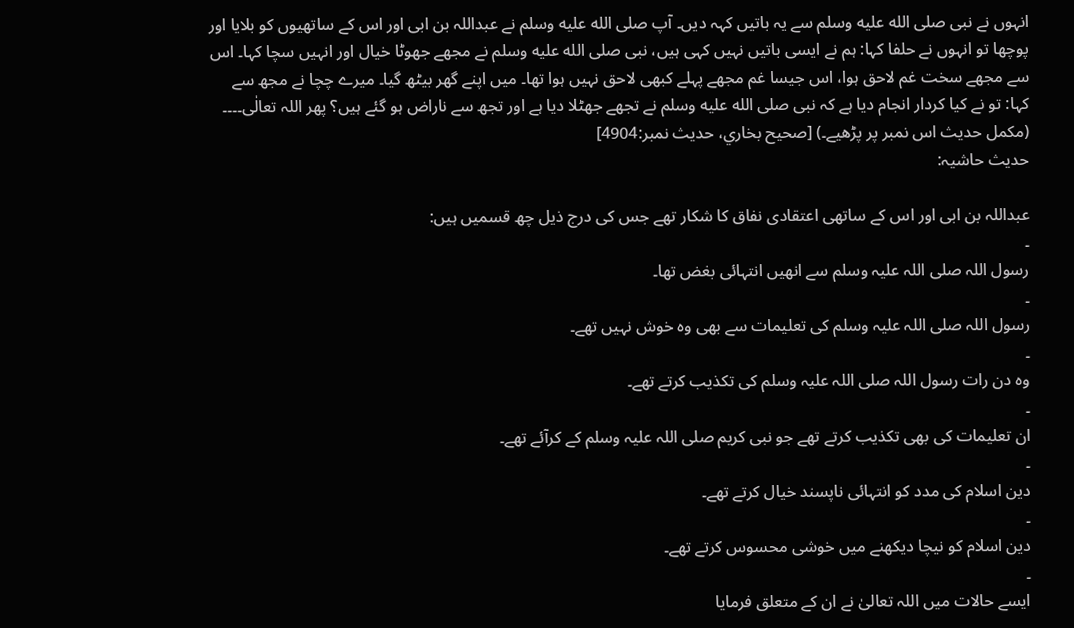انہوں نے نبی صلى الله عليه وسلم سے یہ باتیں کہہ دیں۔ آپ صلى الله عليه وسلم نے عبداللہ بن ابی اور اس کے ساتھیوں کو بلایا اور پوچھا تو انہوں نے حلفا کہا: ہم نے ایسی باتیں نہیں کہی ہیں، نبی صلى الله عليه وسلم نے مجھے جھوٹا خیال اور انہیں سچا کہا۔ اس سے مجھے سخت غم لاحق ہوا، اس جیسا غم مجھے پہلے کبھی لاحق نہیں ہوا تھا۔ میں اپنے گھر بیٹھ گیا۔ میرے چچا نے مجھ سے کہا: تو نے کیا کردار انجام دیا ہے کہ نبی صلى الله عليه وسلم نے تجھے جھٹلا دیا ہے اور تجھ سے ناراض ہو گئے ہیں؟ پھر اللہ تعالٰی۔۔۔۔ (مکمل حدیث اس نمبر پر پڑھیے۔) [صحيح بخاري، حديث نمبر:4904]
حدیث حاشیہ:

عبداللہ بن ابی اور اس کے ساتھی اعتقادی نفاق کا شکار تھے جس کی درج ذیل چھ قسمیں ہیں:
۔
رسول اللہ صلی اللہ علیہ وسلم سے انھیں انتہائی بغض تھا۔
۔
رسول اللہ صلی اللہ علیہ وسلم کی تعلیمات سے بھی وہ خوش نہیں تھے۔
۔
وہ دن رات رسول اللہ صلی اللہ علیہ وسلم کی تکذیب کرتے تھے۔
۔
ان تعلیمات کی بھی تکذیب کرتے تھے جو نبی کریم صلی اللہ علیہ وسلم کے کرآئے تھے۔
۔
دین اسلام کی مدد کو انتہائی ناپسند خیال کرتے تھے۔
۔
دین اسلام کو نیچا دیکھنے میں خوشی محسوس کرتے تھے۔
۔
ایسے حالات میں اللہ تعالیٰ نے ان کے متعلق فرمایا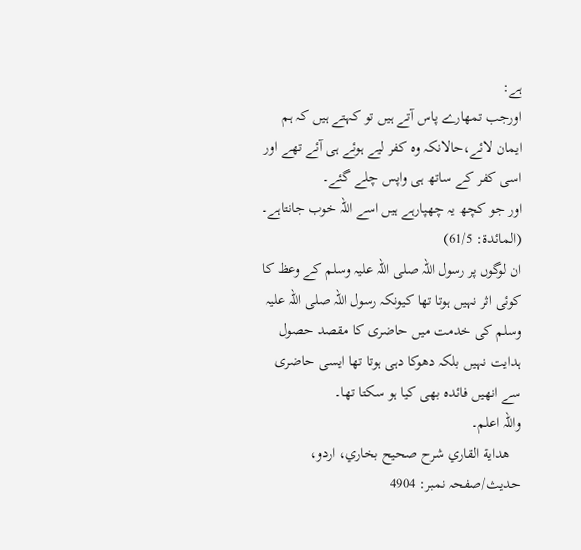ہے:
اورجب تمھارے پاس آتے ہیں تو کہتے ہیں کہ ہم ایمان لائے،حالانکہ وہ کفر لیے ہوئے ہی آئے تھے اور اسی کفر کے ساتھ ہی واپس چلے گئے۔
اور جو کچھ یہ چھپارہے ہیں اسے اللہ خوب جانتاہے۔
(المائدة: 61/5)
ان لوگوں پر رسول اللہ صلی اللہ علیہ وسلم کے وعظ کا کوئی اثر نہیں ہوتا تھا کیونکہ رسول اللہ صلی اللہ علیہ وسلم کی خدمت میں حاضری کا مقصد حصول ہدایت نہیں بلکہ دھوکا دہی ہوتا تھا ایسی حاضری سے انھیں فائدہ بھی کیا ہو سکتا تھا۔
واللہ اعلم۔
   هداية القاري شرح صحيح بخاري، اردو، حدیث/صفحہ نمبر: 4904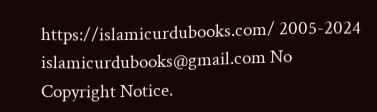https://islamicurdubooks.com/ 2005-2024 islamicurdubooks@gmail.com No Copyright Notice.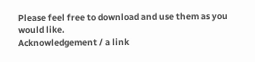Please feel free to download and use them as you would like.
Acknowledgement / a link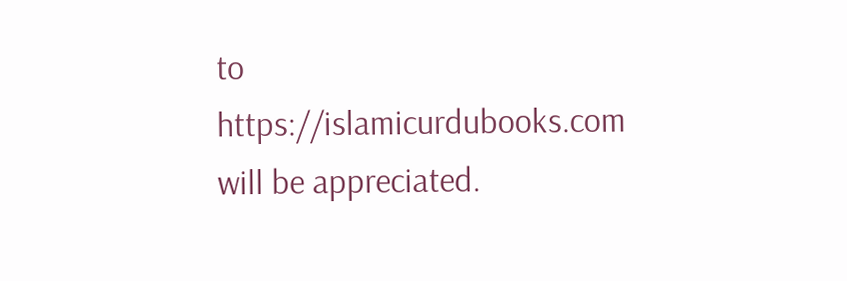to https://islamicurdubooks.com will be appreciated.